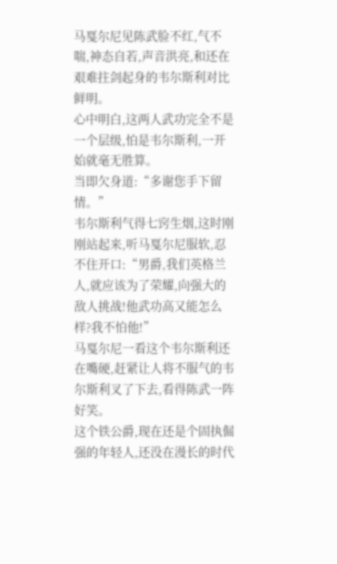马戛尔尼见陈武脸不红,气不喘,神态自若,声音洪亮,和还在艰难拄剑起身的韦尔斯利对比鲜明。
心中明白,这两人武功完全不是一个层级,怕是韦尔斯利,一开始就毫无胜算。
当即欠身道:“多谢您手下留情。”
韦尔斯利气得七窍生烟,这时刚刚站起来,听马戛尔尼服软,忍不住开口:“男爵,我们英格兰人,就应该为了荣耀,向强大的敌人挑战!他武功高又能怎么样?我不怕他!”
马戛尔尼一看这个韦尔斯利还在嘴硬,赶紧让人将不服气的韦尔斯利叉了下去,看得陈武一阵好笑。
这个铁公爵,现在还是个固执倔强的年轻人,还没在漫长的时代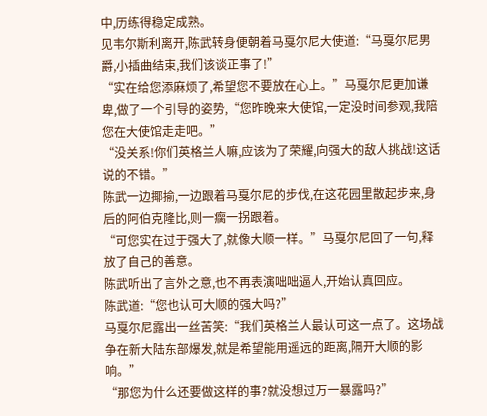中,历练得稳定成熟。
见韦尔斯利离开,陈武转身便朝着马戛尔尼大使道:“马戛尔尼男爵,小插曲结束,我们该谈正事了!”
“实在给您添麻烦了,希望您不要放在心上。”马戛尔尼更加谦卑,做了一个引导的姿势,“您昨晚来大使馆,一定没时间参观,我陪您在大使馆走走吧。”
“没关系!你们英格兰人嘛,应该为了荣耀,向强大的敌人挑战!这话说的不错。”
陈武一边揶揄,一边跟着马戛尔尼的步伐,在这花园里散起步来,身后的阿伯克隆比,则一瘸一拐跟着。
“可您实在过于强大了,就像大顺一样。”马戛尔尼回了一句,释放了自己的善意。
陈武听出了言外之意,也不再表演咄咄逼人,开始认真回应。
陈武道:“您也认可大顺的强大吗?”
马戛尔尼露出一丝苦笑:“我们英格兰人最认可这一点了。这场战争在新大陆东部爆发,就是希望能用遥远的距离,隔开大顺的影响。”
“那您为什么还要做这样的事?就没想过万一暴露吗?”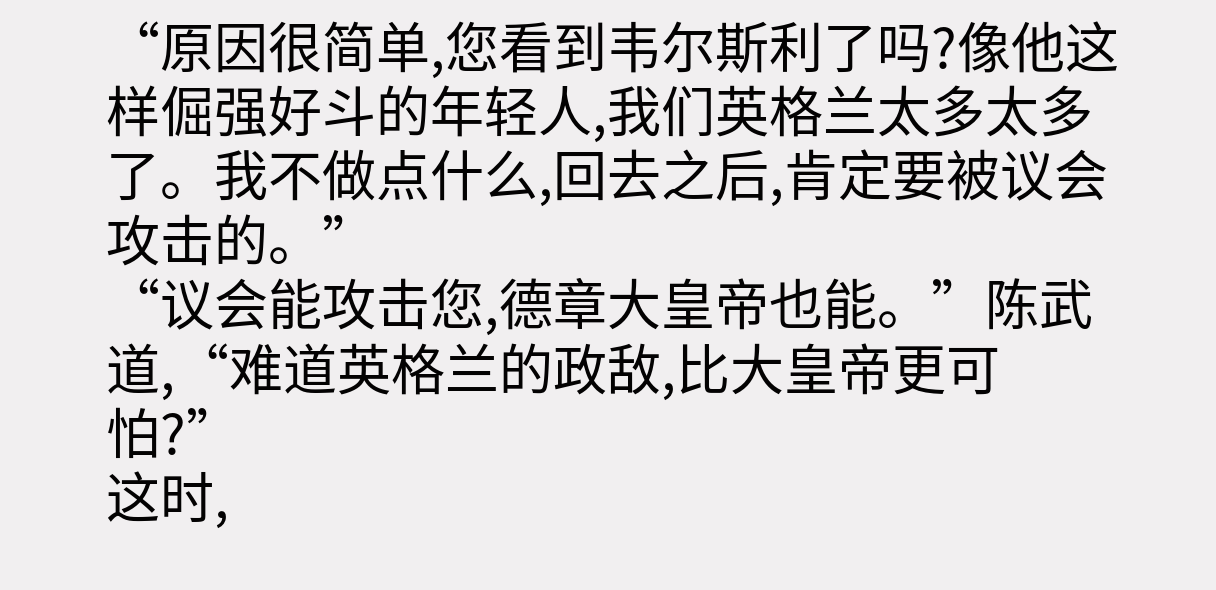“原因很简单,您看到韦尔斯利了吗?像他这样倔强好斗的年轻人,我们英格兰太多太多了。我不做点什么,回去之后,肯定要被议会攻击的。”
“议会能攻击您,德章大皇帝也能。”陈武道,“难道英格兰的政敌,比大皇帝更可怕?”
这时,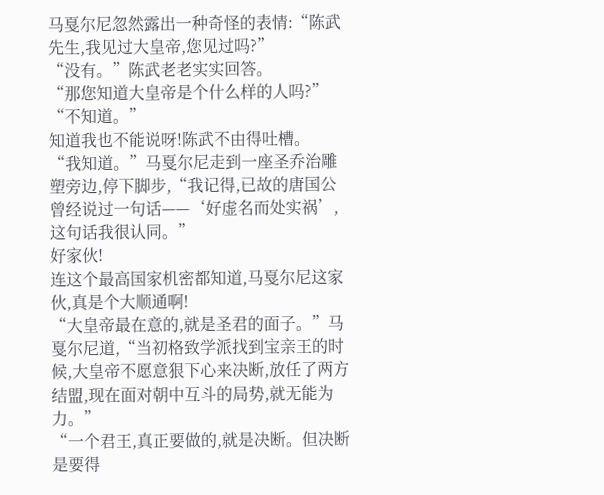马戛尔尼忽然露出一种奇怪的表情:“陈武先生,我见过大皇帝,您见过吗?”
“没有。”陈武老老实实回答。
“那您知道大皇帝是个什么样的人吗?”
“不知道。”
知道我也不能说呀!陈武不由得吐槽。
“我知道。”马戛尔尼走到一座圣乔治雕塑旁边,停下脚步,“我记得,已故的唐国公曾经说过一句话——‘好虚名而处实祸’,这句话我很认同。”
好家伙!
连这个最高国家机密都知道,马戛尔尼这家伙,真是个大顺通啊!
“大皇帝最在意的,就是圣君的面子。”马戛尔尼道,“当初格致学派找到宝亲王的时候,大皇帝不愿意狠下心来决断,放任了两方结盟,现在面对朝中互斗的局势,就无能为力。”
“一个君王,真正要做的,就是决断。但决断是要得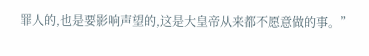罪人的,也是要影响声望的,这是大皇帝从来都不愿意做的事。”